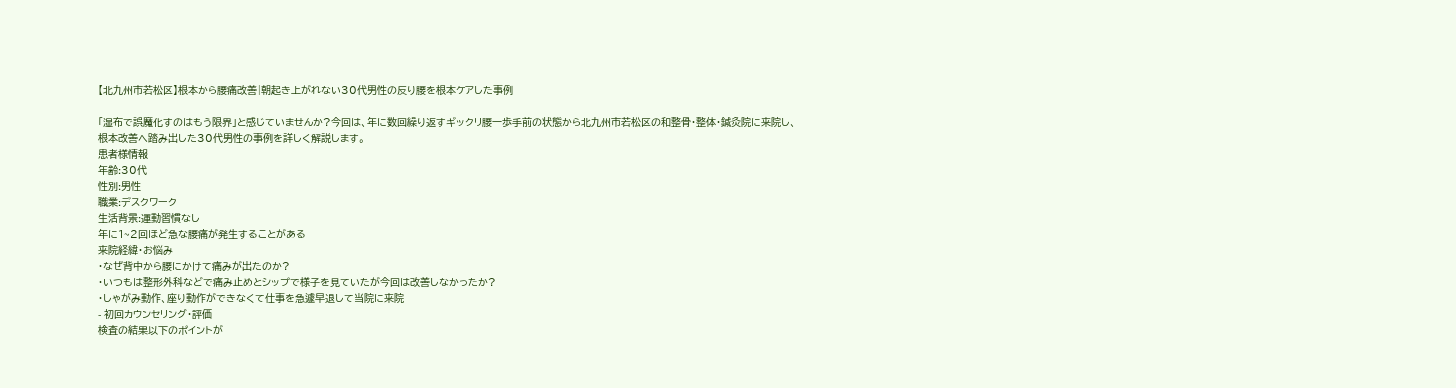【北九州市若松区】根本から腰痛改善|朝起き上がれない30代男性の反り腰を根本ケアした事例

「湿布で誤魔化すのはもう限界」と感じていませんか?今回は、年に数回繰り返すギックリ腰一歩手前の状態から北九州市若松区の和整骨・整体・鍼灸院に来院し、根本改善へ踏み出した30代男性の事例を詳しく解説します。
患者様情報
年齢:30代
性別:男性
職業:デスクワーク
生活背景:運動習慣なし
年に1~2回ほど急な腰痛が発生することがある
来院経緯・お悩み
・なぜ背中から腰にかけて痛みが出たのか?
・いつもは整形外科などで痛み止めとシップで様子を見ていたが今回は改善しなかったか?
・しゃがみ動作、座り動作ができなくて仕事を急遽早退して当院に来院
- 初回カウンセリング・評価
検査の結果以下のポイントが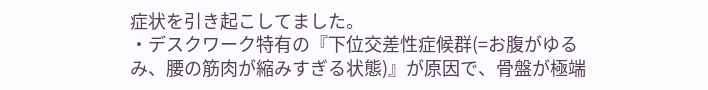症状を引き起こしてました。
・デスクワーク特有の『下位交差性症候群(=お腹がゆるみ、腰の筋肉が縮みすぎる状態)』が原因で、骨盤が極端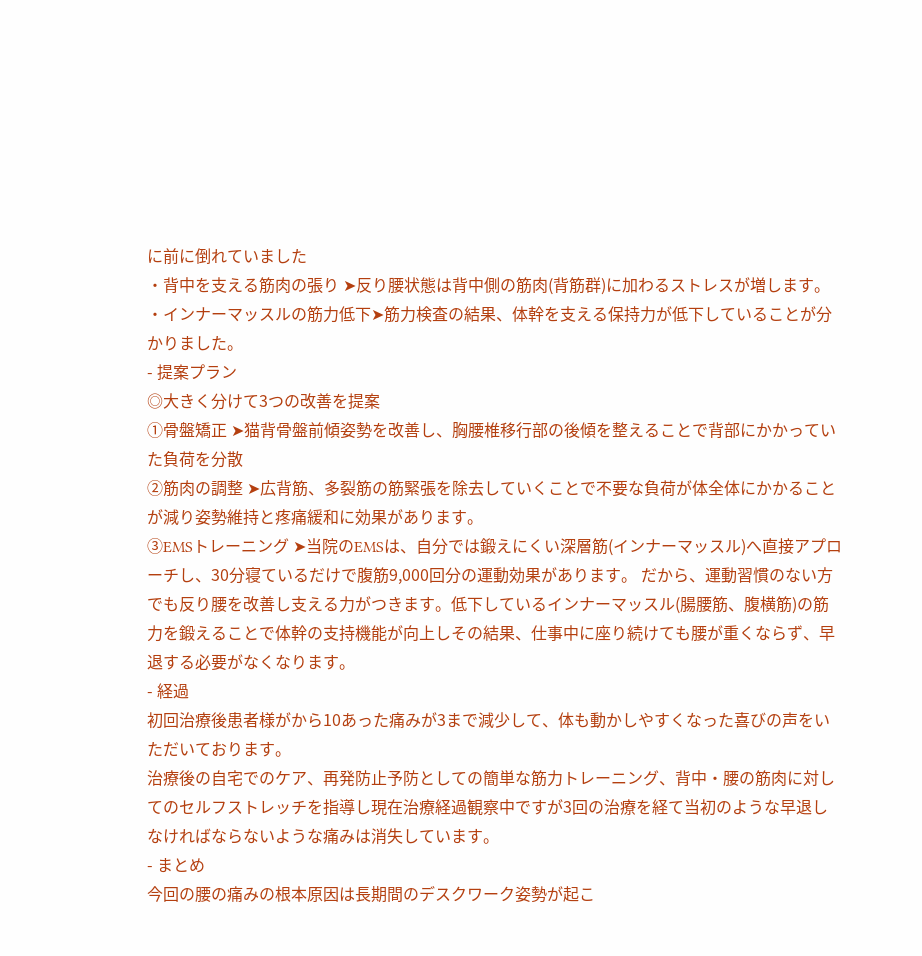に前に倒れていました
・背中を支える筋肉の張り ➤反り腰状態は背中側の筋肉(背筋群)に加わるストレスが増します。
・インナーマッスルの筋力低下➤筋力検査の結果、体幹を支える保持力が低下していることが分かりました。
- 提案プラン
◎大きく分けて3つの改善を提案
①骨盤矯正 ➤猫背骨盤前傾姿勢を改善し、胸腰椎移行部の後傾を整えることで背部にかかっていた負荷を分散
②筋肉の調整 ➤広背筋、多裂筋の筋緊張を除去していくことで不要な負荷が体全体にかかることが減り姿勢維持と疼痛緩和に効果があります。
③EMSトレーニング ➤当院のEMSは、自分では鍛えにくい深層筋(インナーマッスル)へ直接アプローチし、30分寝ているだけで腹筋9,000回分の運動効果があります。 だから、運動習慣のない方でも反り腰を改善し支える力がつきます。低下しているインナーマッスル(腸腰筋、腹横筋)の筋力を鍛えることで体幹の支持機能が向上しその結果、仕事中に座り続けても腰が重くならず、早退する必要がなくなります。
- 経過
初回治療後患者様がから10あった痛みが3まで減少して、体も動かしやすくなった喜びの声をいただいております。
治療後の自宅でのケア、再発防止予防としての簡単な筋力トレーニング、背中・腰の筋肉に対してのセルフストレッチを指導し現在治療経過観察中ですが3回の治療を経て当初のような早退しなければならないような痛みは消失しています。
- まとめ
今回の腰の痛みの根本原因は長期間のデスクワーク姿勢が起こ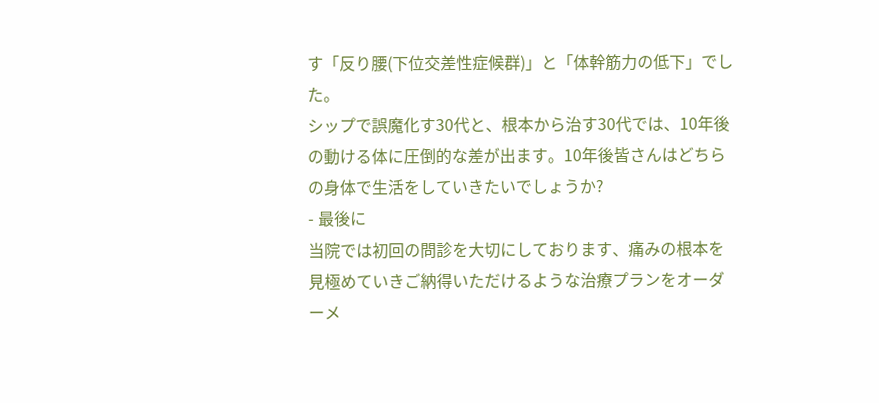す「反り腰(下位交差性症候群)」と「体幹筋力の低下」でした。
シップで誤魔化す30代と、根本から治す30代では、10年後の動ける体に圧倒的な差が出ます。10年後皆さんはどちらの身体で生活をしていきたいでしょうか?
- 最後に
当院では初回の問診を大切にしております、痛みの根本を見極めていきご納得いただけるような治療プランをオーダーメ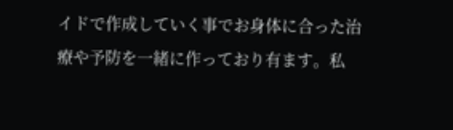イドで作成していく事でお身体に合った治療や予防を一緒に作っており有ます。私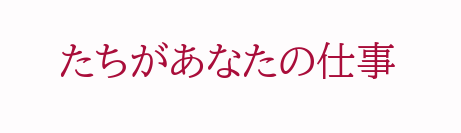たちがあなたの仕事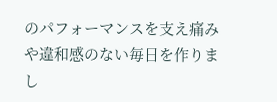のパフォーマンスを支え痛みや違和感のない毎日を作りまし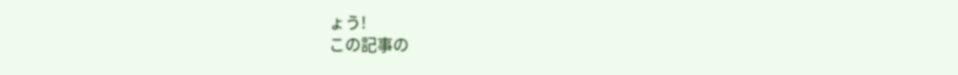ょう!
この記事の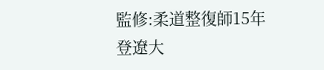監修:柔道整復師15年 登遼大